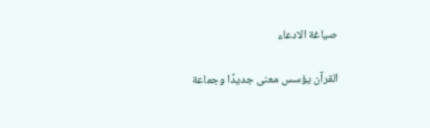صياغة الادعاء

القرآن يؤسس معنى جديدًا وجماعة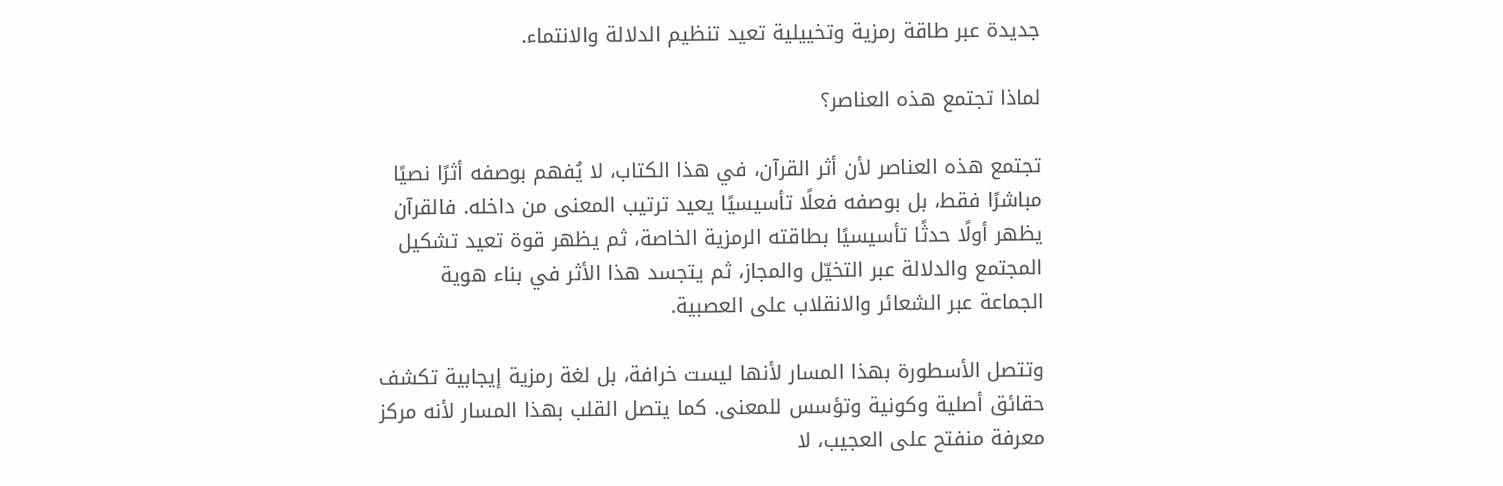جديدة عبر طاقة رمزية وتخييلية تعيد تنظيم الدلالة والانتماء.

لماذا تجتمع هذه العناصر؟

تجتمع هذه العناصر لأن أثر القرآن، في هذا الكتاب، لا يُفهم بوصفه أثرًا نصيًا مباشرًا فقط، بل بوصفه فعلًا تأسيسيًا يعيد ترتيب المعنى من داخله. فالقرآن يظهر أولًا حدثًا تأسيسيًا بطاقته الرمزية الخاصة، ثم يظهر قوة تعيد تشكيل المجتمع والدلالة عبر التخيّل والمجاز، ثم يتجسد هذا الأثر في بناء هوية الجماعة عبر الشعائر والانقلاب على العصبية.

وتتصل الأسطورة بهذا المسار لأنها ليست خرافة، بل لغة رمزية إيجابية تكشف حقائق أصلية وكونية وتؤسس للمعنى. كما يتصل القلب بهذا المسار لأنه مركز معرفة منفتح على العجيب، لا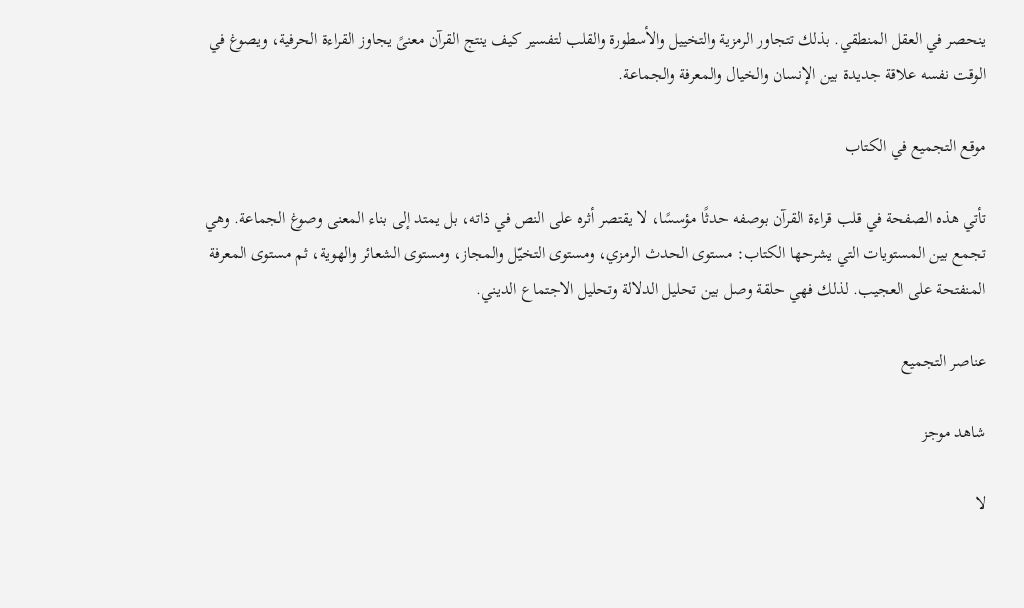ينحصر في العقل المنطقي. بذلك تتجاور الرمزية والتخييل والأسطورة والقلب لتفسير كيف ينتج القرآن معنىً يجاوز القراءة الحرفية، ويصوغ في الوقت نفسه علاقة جديدة بين الإنسان والخيال والمعرفة والجماعة.

موقع التجميع في الكتاب

تأتي هذه الصفحة في قلب قراءة القرآن بوصفه حدثًا مؤسسًا، لا يقتصر أثره على النص في ذاته، بل يمتد إلى بناء المعنى وصوغ الجماعة. وهي تجمع بين المستويات التي يشرحها الكتاب: مستوى الحدث الرمزي، ومستوى التخيّل والمجاز، ومستوى الشعائر والهوية، ثم مستوى المعرفة المنفتحة على العجيب. لذلك فهي حلقة وصل بين تحليل الدلالة وتحليل الاجتماع الديني.

عناصر التجميع

شاهد موجز

لا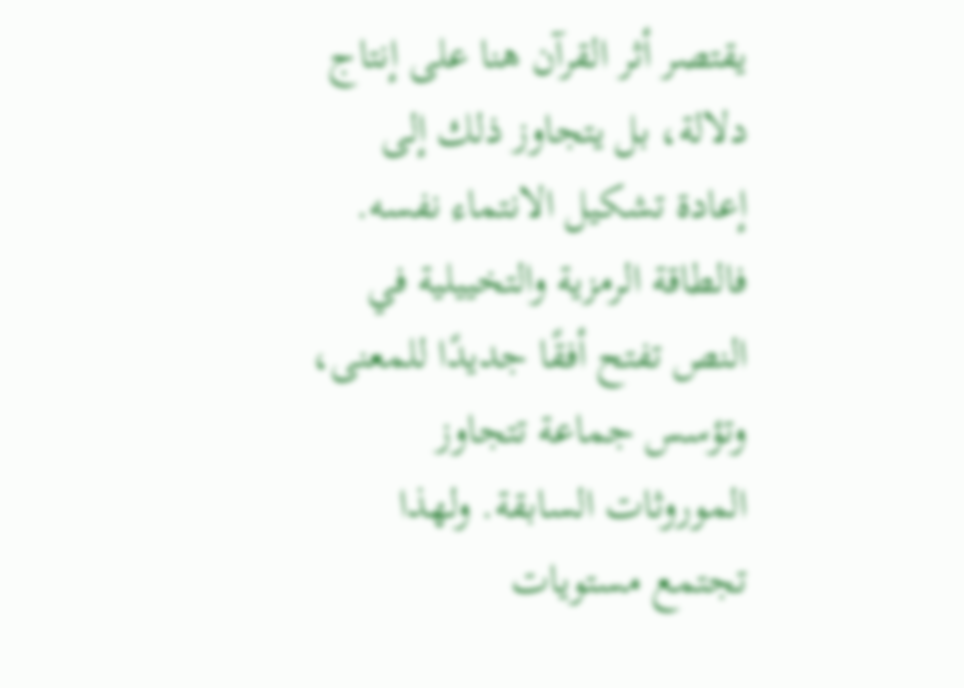يقتصر أثر القرآن هنا على إنتاج دلالة، بل يتجاوز ذلك إلى إعادة تشكيل الانتماء نفسه. فالطاقة الرمزية والتخييلية في النص تفتح أفقًا جديدًا للمعنى، وتؤسس جماعة تتجاوز الموروثات السابقة. ولهذا تجتمع مستويات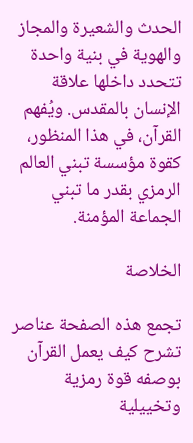الحدث والشعيرة والمجاز والهوية في بنية واحدة تتحدد داخلها علاقة الإنسان بالمقدس. ويُفهم القرآن، في هذا المنظور، كقوة مؤسسة تبني العالم الرمزي بقدر ما تبني الجماعة المؤمنة.

الخلاصة

تجمع هذه الصفحة عناصر تشرح كيف يعمل القرآن بوصفه قوة رمزية وتخييلية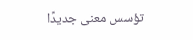تؤسس معنى جديدًا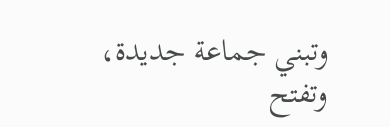وتبني جماعة جديدة، وتفتح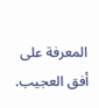المعرفة على أفق العجيب.